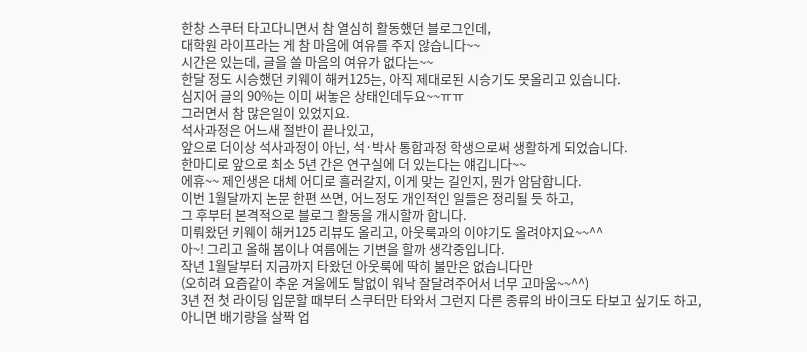한창 스쿠터 타고다니면서 참 열심히 활동했던 블로그인데,
대학원 라이프라는 게 참 마음에 여유를 주지 않습니다~~
시간은 있는데, 글을 쓸 마음의 여유가 없다는~~
한달 정도 시승했던 키웨이 해커125는, 아직 제대로된 시승기도 못올리고 있습니다.
심지어 글의 90%는 이미 써놓은 상태인데두요~~ㅠㅠ
그러면서 참 많은일이 있었지요.
석사과정은 어느새 절반이 끝나있고,
앞으로 더이상 석사과정이 아닌, 석·박사 통합과정 학생으로써 생활하게 되었습니다.
한마디로 앞으로 최소 5년 간은 연구실에 더 있는다는 얘깁니다~~
에휴~~ 제인생은 대체 어디로 흘러갈지, 이게 맞는 길인지, 뭔가 암담합니다.
이번 1월달까지 논문 한편 쓰면, 어느정도 개인적인 일들은 정리될 듯 하고,
그 후부터 본격적으로 블로그 활동을 개시할까 합니다.
미뤄왔던 키웨이 해커125 리뷰도 올리고, 아웃룩과의 이야기도 올려야지요~~^^
아~! 그리고 올해 봄이나 여름에는 기변을 할까 생각중입니다.
작년 1월달부터 지금까지 타왔던 아웃룩에 딱히 불만은 없습니다만
(오히려 요즘같이 추운 겨울에도 탈없이 워낙 잘달려주어서 너무 고마움~~^^)
3년 전 첫 라이딩 입문할 때부터 스쿠터만 타와서 그런지 다른 종류의 바이크도 타보고 싶기도 하고,
아니면 배기량을 살짝 업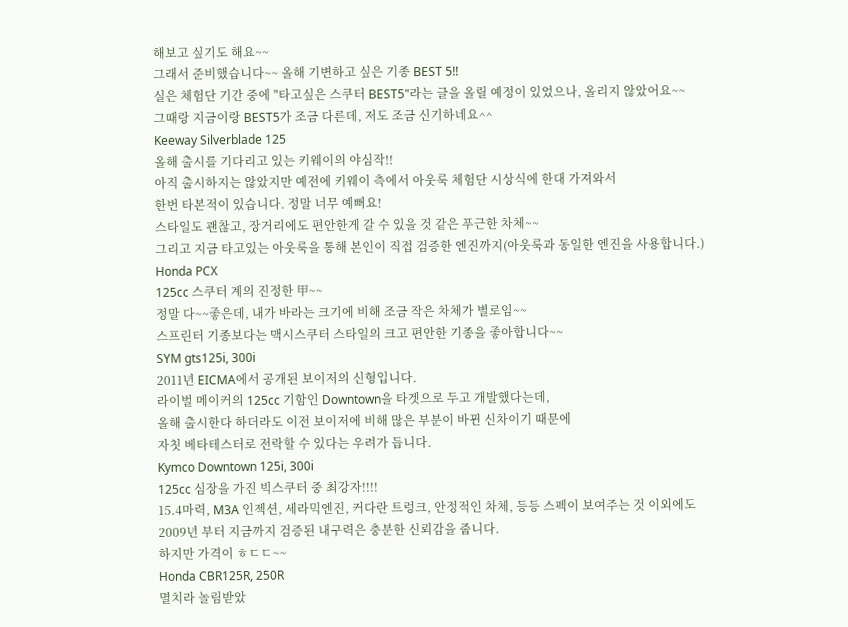해보고 싶기도 해요~~
그래서 준비했습니다~~ 올해 기변하고 싶은 기종 BEST 5!!
실은 체험단 기간 중에 "타고싶은 스쿠터 BEST5"라는 글을 올릴 예정이 있었으나, 올리지 않았어요~~
그때랑 지금이랑 BEST5가 조금 다른데, 저도 조금 신기하네요^^
Keeway Silverblade 125
올해 출시를 기다리고 있는 키웨이의 야심작!!
아직 출시하지는 않았지만 예전에 키웨이 측에서 아웃룩 체험단 시상식에 한대 가져와서
한번 타본적이 있습니다. 정말 너무 예뻐요!
스타일도 괜찮고, 장거리에도 편안한게 갈 수 있을 것 같은 푸근한 차체~~
그리고 지금 타고있는 아웃룩을 통해 본인이 직접 검증한 엔진까지(아웃룩과 동일한 엔진을 사용합니다.)
Honda PCX
125cc 스쿠터 계의 진정한 甲~~
정말 다~~좋은데, 내가 바라는 크기에 비해 조금 작은 차체가 별로임~~
스프린터 기종보다는 맥시스쿠터 스타일의 크고 편안한 기종을 좋아합니다~~
SYM gts125i, 300i
2011년 EICMA에서 공개된 보이저의 신형입니다.
라이벌 메이커의 125cc 기함인 Downtown을 타겟으로 두고 개발했다는데,
올해 출시한다 하더라도 이전 보이저에 비해 많은 부분이 바뀐 신차이기 때문에
자칫 베타테스터로 전락할 수 있다는 우려가 듭니다.
Kymco Downtown 125i, 300i
125cc 심장을 가진 빅스쿠터 중 최강자!!!!
15.4마력, M3A 인젝션, 세라믹엔진, 커다란 트렁크, 안정적인 차체, 등등 스펙이 보여주는 것 이외에도
2009년 부터 지금까지 검증된 내구력은 충분한 신뢰감을 줍니다.
하지만 가격이 ㅎㄷㄷ~~
Honda CBR125R, 250R
멸치라 놀림받았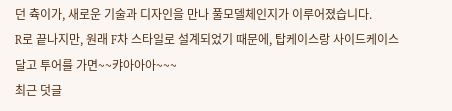던 츅이가, 새로운 기술과 디자인을 만나 풀모델체인지가 이루어졌습니다.
R로 끝나지만, 원래 F차 스타일로 설계되었기 때문에, 탑케이스랑 사이드케이스 달고 투어를 가면~~캬아아아~~~
최근 덧글